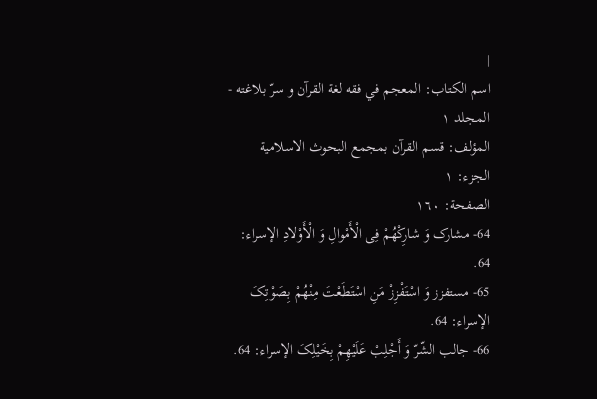|
اسم الکتاب: المعجم في فقه لغة القرآن و سرّ بلاغته - المجلد ۱
المؤلف: قسم القرآن بمجمع البحوث الاسلامیة
الجزء: ۱
الصفحة: ۱٦٠
64- مشارک وَ شارِکْهُمْ فِی الْأَمْوالِ وَ الْأَوْلادِ الإسراء: 64.
65- مستفزز وَ اسْتَفْزِزْ مَنِ اسْتَطَعْتَ مِنْهُمْ بِصَوْتِکَ الإسراء: 64.
66- جالب الشّرّ وَ أَجْلِبْ عَلَیْهِمْ بِخَیْلِکَ الإسراء: 64.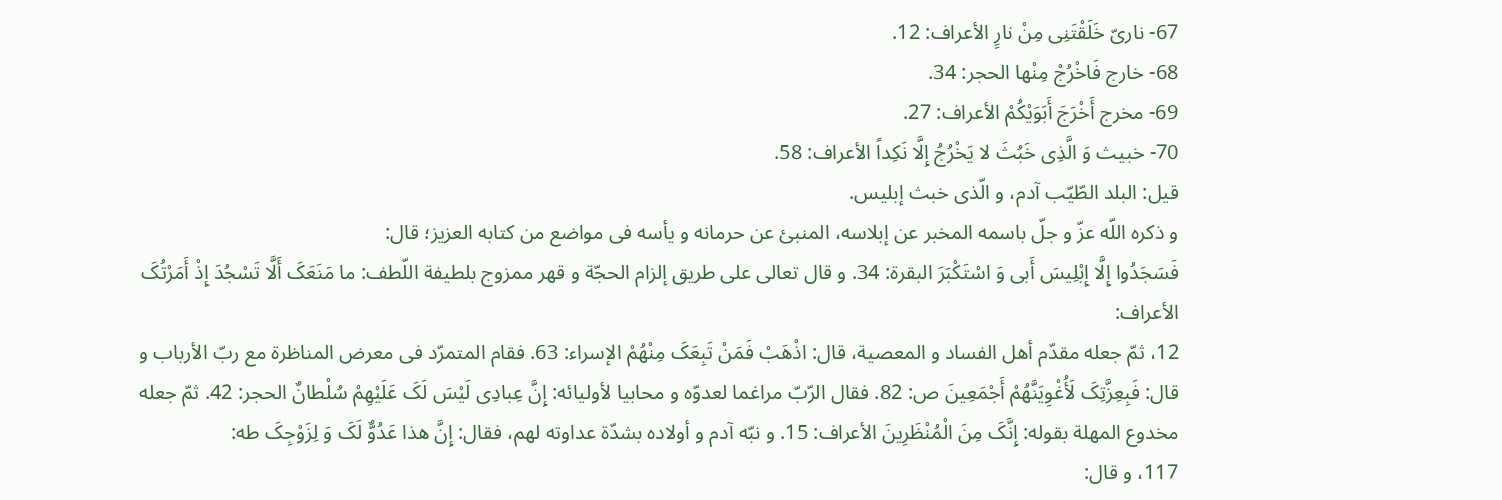67- ناریّ خَلَقْتَنِی مِنْ نارٍ الأعراف: 12.
68- خارج فَاخْرُجْ مِنْها الحجر: 34.
69- مخرج أَخْرَجَ أَبَوَیْکُمْ الأعراف: 27.
70- خبیث وَ الَّذِی خَبُثَ لا یَخْرُجُ إِلَّا نَکِداً الأعراف: 58.
قیل: البلد الطّیّب آدم، و الّذی خبث إبلیس.
و ذکره اللّه عزّ و جلّ باسمه المخبر عن إبلاسه، المنبئ عن حرمانه و یأسه فی مواضع من کتابه العزیز؛ قال:
فَسَجَدُوا إِلَّا إِبْلِیسَ أَبى وَ اسْتَکْبَرَ البقرة: 34. و قال تعالى على طریق إلزام الحجّة و قهر ممزوج بلطیفة اللّطف: ما مَنَعَکَ أَلَّا تَسْجُدَ إِذْ أَمَرْتُکَ الأعراف:
12، ثمّ جعله مقدّم أهل الفساد و المعصیة، قال: اذْهَبْ فَمَنْ تَبِعَکَ مِنْهُمْ الإسراء: 63. فقام المتمرّد فی معرض المناظرة مع ربّ الأرباب و قال: فَبِعِزَّتِکَ لَأُغْوِیَنَّهُمْ أَجْمَعِینَ ص: 82. فقال الرّبّ مراغما لعدوّه و محابیا لأولیائه: إِنَّ عِبادِی لَیْسَ لَکَ عَلَیْهِمْ سُلْطانٌ الحجر: 42. ثمّ جعله مخدوع المهلة بقوله: إِنَّکَ مِنَ الْمُنْظَرِینَ الأعراف: 15. و نبّه آدم و أولاده بشدّة عداوته لهم، فقال: إِنَّ هذا عَدُوٌّ لَکَ وَ لِزَوْجِکَ طه:
117، و قال: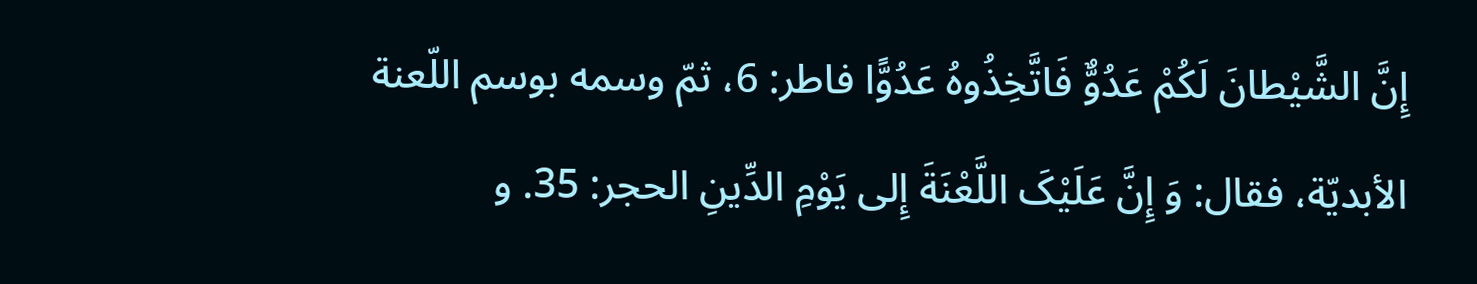إِنَّ الشَّیْطانَ لَکُمْ عَدُوٌّ فَاتَّخِذُوهُ عَدُوًّا فاطر: 6، ثمّ وسمه بوسم اللّعنة الأبدیّة، فقال: وَ إِنَّ عَلَیْکَ اللَّعْنَةَ إِلى یَوْمِ الدِّینِ الحجر: 35. و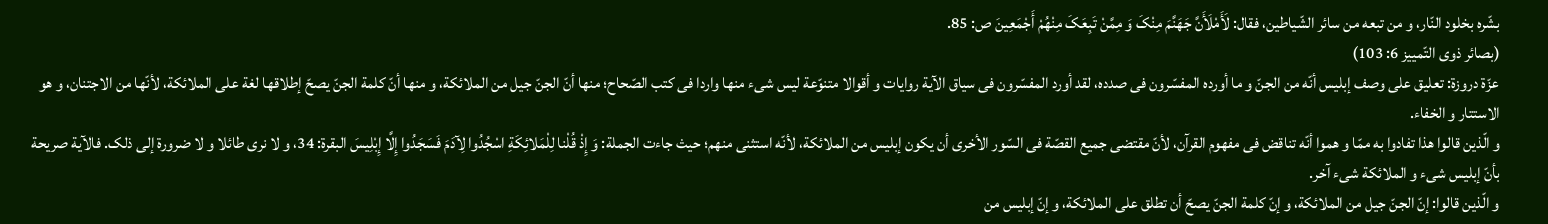بشّره بخلود النّار، و من تبعه من سائر الشّیاطین، فقال: لَأَمْلَأَنَّ جَهَنَّمَ مِنْکَ وَ مِمَّنْ تَبِعَکَ مِنْهُمْ أَجْمَعِینَ ص: 85.
(بصائر ذوی التّمییز 6: 103)
عزّة دروزة: تعلیق على وصف إبلیس أنّه من الجنّ و ما أورده المفسّرون فی صدده، لقد أورد المفسّرون فی سیاق الآیة روایات و أقوالا متنوّعة لیس شیء منها واردا فی کتب الصّحاح؛ منها أنّ الجنّ جیل من الملائکة، و منها أنّ کلمة الجنّ یصحّ إطلاقها لغة على الملائکة، لأنّها من الاجتنان، و هو الاستتار و الخفاء.
و الّذین قالوا هذا تفادوا به ممّا و هموا أنّه تناقض فی مفهوم القرآن، لأنّ مقتضى جمیع القصّة فی السّور الأخرى أن یکون إبلیس من الملائکة، لأنّه استثنی منهم؛ حیث جاءت الجملة: وَ إِذْ قُلْنا لِلْمَلائِکَةِ اسْجُدُوا لِآدَمَ فَسَجَدُوا إِلَّا إِبْلِیسَ البقرة: 34، و لا نرى طائلا و لا ضرورة إلى ذلک. فالآیة صریحة بأنّ إبلیس شیء و الملائکة شیء آخر.
و الّذین قالوا: إنّ الجنّ جیل من الملائکة، و إنّ کلمة الجنّ یصحّ أن تطلق على الملائکة، و إنّ إبلیس من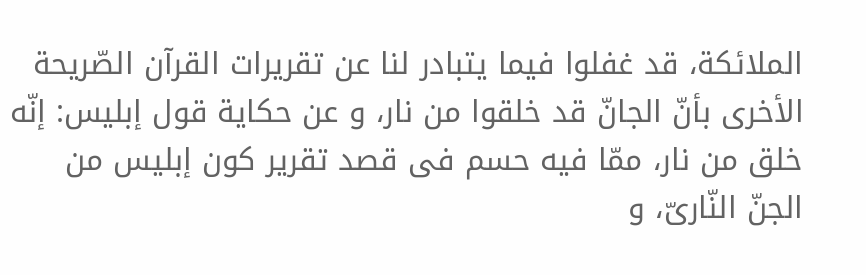الملائکة، قد غفلوا فیما یتبادر لنا عن تقریرات القرآن الصّریحة الأخرى بأنّ الجانّ قد خلقوا من نار، و عن حکایة قول إبلیس: إنّه خلق من نار، ممّا فیه حسم فی قصد تقریر کون إبلیس من الجنّ النّاریّ، و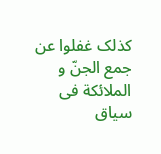کذلک غفلوا عن جمع الجنّ و الملائکة فی سیاق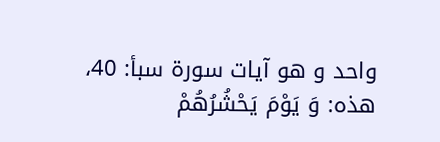واحد و هو آیات سورة سبأ: 40، هذه: وَ یَوْمَ یَحْشُرُهُمْ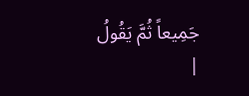جَمِیعاً ثُمَّ یَقُولُ
|